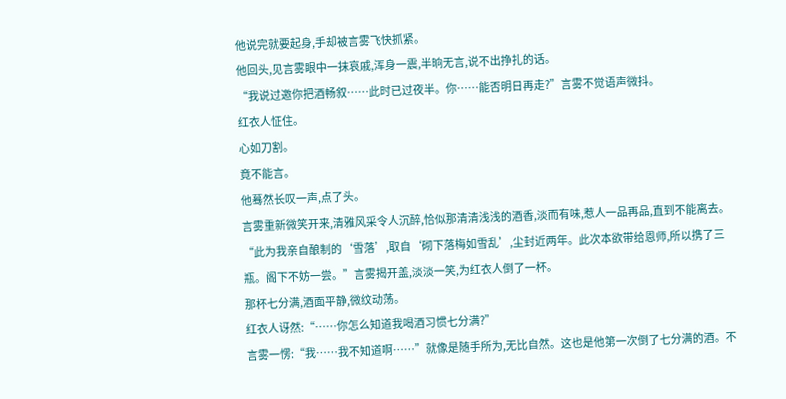他说完就要起身,手却被言雾飞快抓紧。
他回头,见言雾眼中一抹哀戚,浑身一震,半晌无言,说不出挣扎的话。
“我说过邀你把酒畅叙……此时已过夜半。你……能否明日再走?”言雾不觉语声微抖。
红衣人怔住。
心如刀割。
竟不能言。
他蓦然长叹一声,点了头。
言雾重新微笑开来,清雅风采令人沉醉,恰似那清清浅浅的酒香,淡而有味,惹人一品再品,直到不能离去。
“此为我亲自酿制的‘雪落’,取自‘砌下落梅如雪乱’,尘封近两年。此次本欲带给恩师,所以携了三瓶。阁下不妨一尝。”言雾揭开盖,淡淡一笑,为红衣人倒了一杯。
那杯七分满,酒面平静,微纹动荡。
红衣人讶然:“……你怎么知道我喝酒习惯七分满?”
言雾一愣:“我……我不知道啊……”就像是随手所为,无比自然。这也是他第一次倒了七分满的酒。不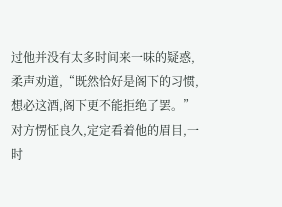过他并没有太多时间来一味的疑惑,柔声劝道,“既然恰好是阁下的习惯,想必这酒,阁下更不能拒绝了罢。”
对方愣怔良久,定定看着他的眉目,一时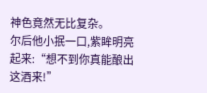神色竟然无比复杂。
尔后他小抿一口,紫眸明亮起来:“想不到你真能酿出这酒来!”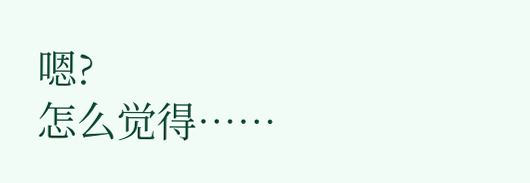嗯?
怎么觉得……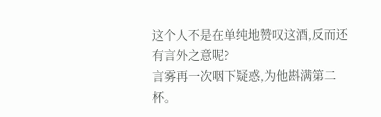这个人不是在单纯地赞叹这酒,反而还有言外之意呢?
言雾再一次咽下疑惑,为他斟满第二杯。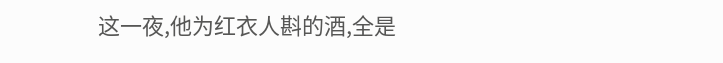这一夜,他为红衣人斟的酒,全是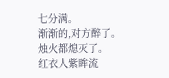七分满。
渐渐的,对方醉了。
烛火都熄灭了。
红衣人紫眸流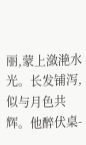丽,蒙上潋滟水光。长发铺泻,似与月色共辉。他醉伏桌-